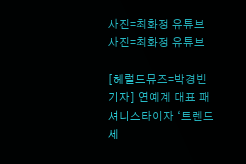사진=최화정 유튜브
사진=최화정 유튜브

[헤럴드뮤즈=박경빈 기자] 연예계 대표 패셔니스타이자 ‘트렌드 세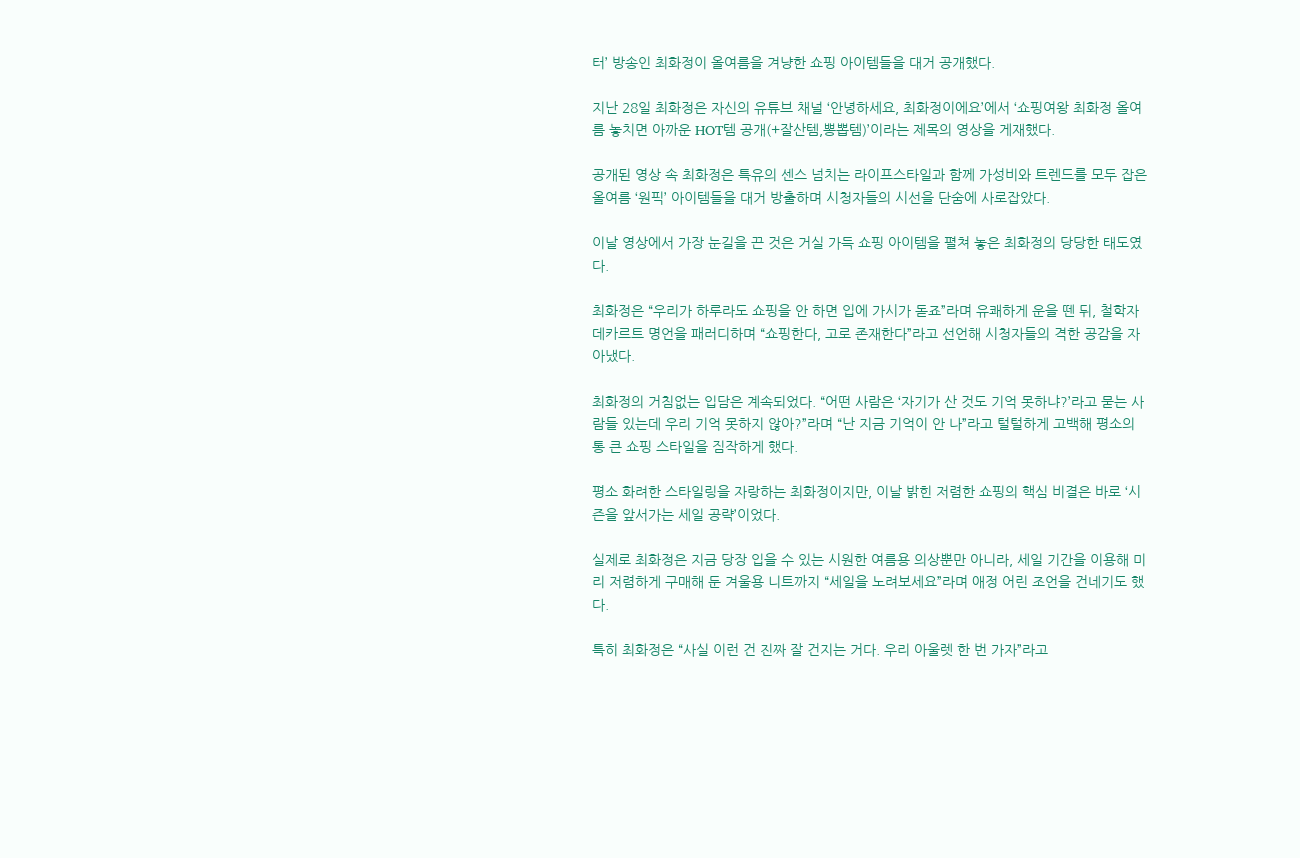터’ 방송인 최화정이 올여름을 겨냥한 쇼핑 아이템들을 대거 공개했다.

지난 28일 최화정은 자신의 유튜브 채널 ‘안녕하세요, 최화정이에요’에서 ‘쇼핑여왕 최화정 올여름 놓치면 아까운 HOT템 공개(+잘산템,뽕뽑템)’이라는 제목의 영상을 게재했다.

공개된 영상 속 최화정은 특유의 센스 넘치는 라이프스타일과 함께 가성비와 트렌드를 모두 잡은 올여름 ‘원픽’ 아이템들을 대거 방출하며 시청자들의 시선을 단숨에 사로잡았다.

이날 영상에서 가장 눈길을 끈 것은 거실 가득 쇼핑 아이템을 펼쳐 놓은 최화정의 당당한 태도였다.

최화정은 “우리가 하루라도 쇼핑을 안 하면 입에 가시가 돋죠”라며 유쾌하게 운을 뗀 뒤, 철학자 데카르트 명언을 패러디하며 “쇼핑한다, 고로 존재한다”라고 선언해 시청자들의 격한 공감을 자아냈다.

최화정의 거침없는 입담은 계속되었다. “어떤 사람은 ‘자기가 산 것도 기억 못하냐?’라고 묻는 사람들 있는데 우리 기억 못하지 않아?”라며 “난 지금 기억이 안 나”라고 털털하게 고백해 평소의 통 큰 쇼핑 스타일을 짐작하게 했다.

평소 화려한 스타일링을 자랑하는 최화정이지만, 이날 밝힌 저렴한 쇼핑의 핵심 비결은 바로 ‘시즌을 앞서가는 세일 공략’이었다.

실제로 최화정은 지금 당장 입을 수 있는 시원한 여름용 의상뿐만 아니라, 세일 기간을 이용해 미리 저렴하게 구매해 둔 겨울용 니트까지 “세일을 노려보세요”라며 애정 어린 조언을 건네기도 했다.

특히 최화정은 “사실 이런 건 진짜 잘 건지는 거다. 우리 아울렛 한 번 가자”라고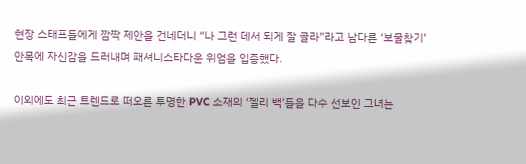현장 스태프들에게 깜짝 제안을 건네더니 “나 그런 데서 되게 잘 골라”라고 남다른 ‘보물찾기’ 안목에 자신감을 드러내며 패셔니스타다운 위엄을 입증했다.

이외에도 최근 트렌드로 떠오른 투명한 PVC 소재의 ‘젤리 백’들을 다수 선보인 그녀는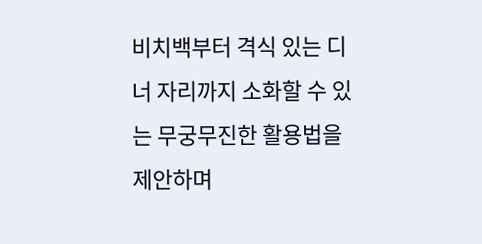비치백부터 격식 있는 디너 자리까지 소화할 수 있는 무궁무진한 활용법을 제안하며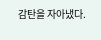감탄을 자아냈다.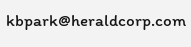kbpark@heraldcorp.com